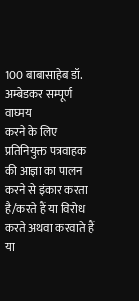100 बाबासाहेब डॉ. अम्बेडकर सम्पूर्ण वाघ्मय
करने के लिए प्रतिनियुक्त पत्रवाहक की आज्ञा का पालन करने से इंकार करता है/करते हैं या विरोध करते अथवा करवाते हैं या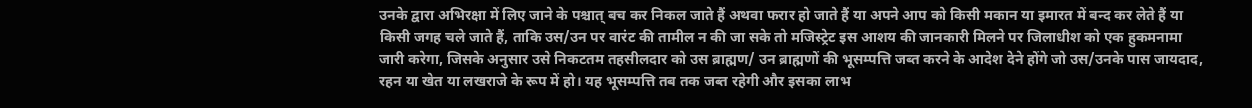उनके द्वारा अभिरक्षा में लिए जाने के पश्चात् बच कर निकल जाते हैं अथवा फरार हो जाते हैं या अपने आप को किसी मकान या इमारत में बन्द कर लेते हैं या किसी जगह चले जाते हैं, ताकि उस/उन पर वारंट की तामील न की जा सके तो मजिस्ट्रेट इस आशय की जानकारी मिलने पर जिलाधीश को एक हुकमनामा जारी करेगा, जिसके अनुसार उसे निकटतम तहसीलदार को उस ब्राह्मण/ उन ब्राह्मणों की भूसम्पत्ति जब्त करने के आदेश देने होंगे जो उस/उनके पास जायदाद, रहन या खेत या लखराजे के रूप में हो। यह भूसम्पत्ति तब तक जब्त रहेगी और इसका लाभ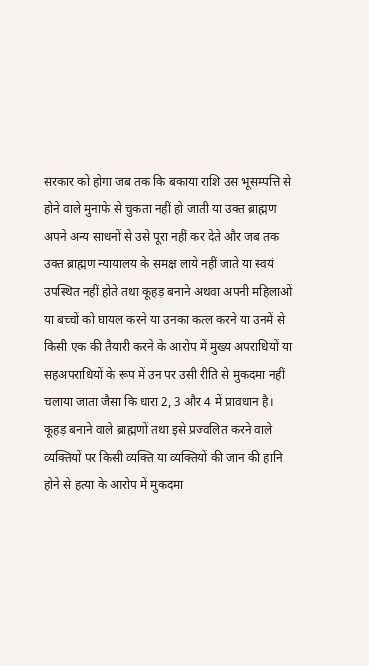सरकार को होगा जब तक कि बकाया राशि उस भूसम्पत्ति से होने वाले मुनाफे से चुकता नहीं हो जाती या उक्त ब्राह्मण अपने अन्य साधनों से उसे पूरा नहीं कर देते और जब तक उक्त ब्राह्मण न्यायालय के समक्ष लाये नहीं जाते या स्वयं उपस्थित नहीं होते तथा कूहड़ बनाने अथवा अपनी महिलाओं या बच्चों को घायल करने या उनका कत्ल करने या उनमें से किसी एक की तैयारी करने के आरोप में मुख्य अपराधियों या सहअपराधियों के रूप में उन पर उसी रीति से मुकदमा नहीं चलाया जाता जैसा कि धारा 2, 3 और 4 में प्रावधान है।
कूहड़ बनाने वाले ब्राह्मणों तथा इसे प्रज्वलित करने वाले व्यक्तियों पर किसी व्यक्ति या व्यक्तियों की जान की हानि होने से हत्या के आरोप में मुकदमा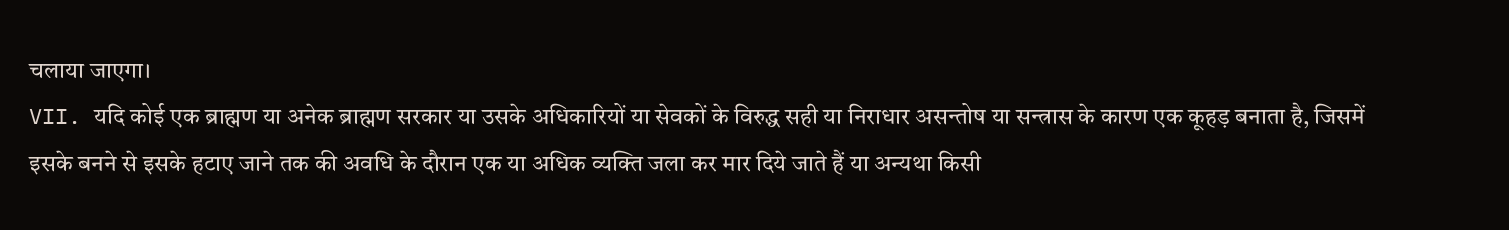चलाया जाएगा।
VII. यदि कोई एक ब्राह्मण या अनेक ब्राह्मण सरकार या उसके अधिकारियों या सेवकों के विरुद्ध सही या निराधार असन्तोष या सन्त्रास के कारण एक कूहड़ बनाता है, जिसमें इसके बनने से इसके हटाए जाने तक की अवधि के दौरान एक या अधिक व्यक्ति जला कर मार दिये जाते हैं या अन्यथा किसी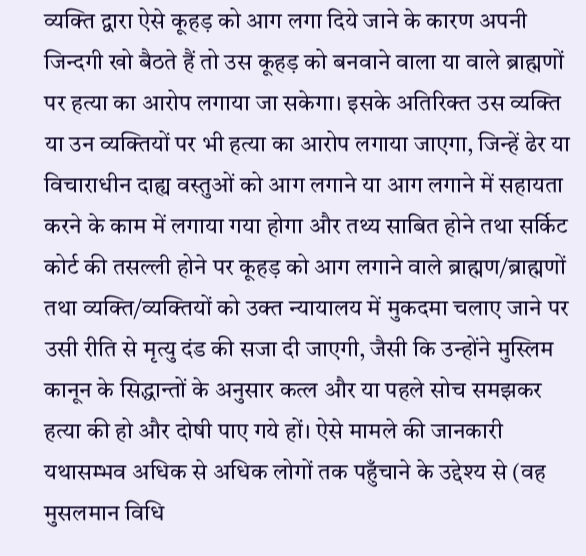व्यक्ति द्वारा ऐसे कूहड़ को आग लगा दिये जाने के कारण अपनी जिन्दगी खो बैठते हैं तो उस कूहड़ को बनवाने वाला या वाले ब्राह्मणों पर हत्या का आरोप लगाया जा सकेगा। इसके अतिरिक्त उस व्यक्ति या उन व्यक्तियों पर भी हत्या का आरोप लगाया जाएगा, जिन्हें ढेर या विचाराधीन दाह्य वस्तुओं को आग लगाने या आग लगाने में सहायता करने के काम में लगाया गया होगा और तथ्य साबित होने तथा सर्किट कोर्ट की तसल्ली होने पर कूहड़ को आग लगाने वाले ब्राह्मण/ब्राह्मणों तथा व्यक्ति/व्यक्तियों को उक्त न्यायालय में मुकदमा चलाए जाने पर उसी रीति से मृत्यु दंड की सजा दी जाएगी, जैसी कि उन्होंने मुस्लिम कानून के सिद्धान्तों के अनुसार कत्ल और या पहले सोच समझकर हत्या की हो और दोषी पाए गये हों। ऐसे मामले की जानकारी यथासम्भव अधिक से अधिक लोगों तक पहुँचाने के उद्देश्य से (वह मुसलमान विधि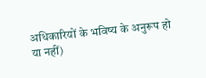अधिकारियों के भविष्य के अनुरूप हो या नहीं)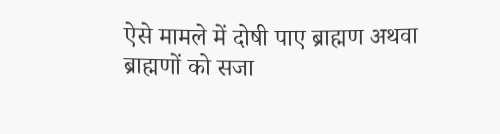ऐसे मामले में दोषी पाए ब्राह्मण अथवा ब्राह्मणों को सजा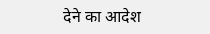देने का आदेश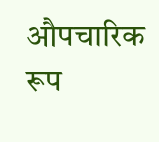औपचारिक रूप